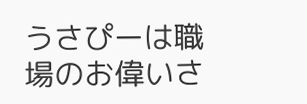うさぴーは職場のお偉いさ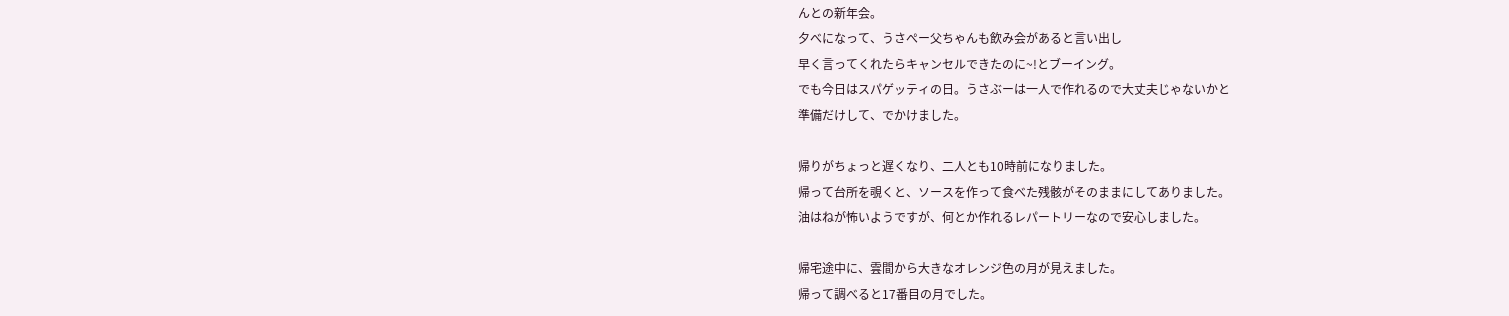んとの新年会。
夕べになって、うさぺー父ちゃんも飲み会があると言い出し
早く言ってくれたらキャンセルできたのに~!とブーイング。
でも今日はスパゲッティの日。うさぶーは一人で作れるので大丈夫じゃないかと
準備だけして、でかけました。

帰りがちょっと遅くなり、二人とも10時前になりました。
帰って台所を覗くと、ソースを作って食べた残骸がそのままにしてありました。
油はねが怖いようですが、何とか作れるレパートリーなので安心しました。

帰宅途中に、雲間から大きなオレンジ色の月が見えました。
帰って調べると17番目の月でした。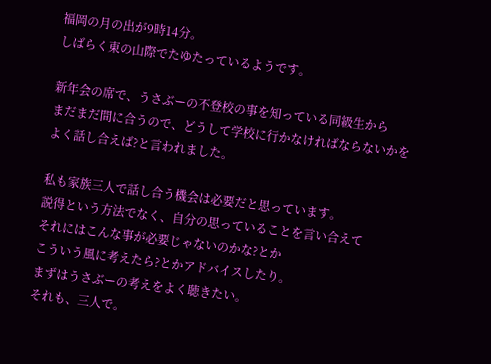福岡の月の出が9時14分。
しばらく東の山際でたゆたっているようです。

新年会の席で、うさぶーの不登校の事を知っている同級生から
まだまだ間に合うので、どうして学校に行かなければならないかを
よく話し合えば?と言われました。

私も家族三人で話し合う機会は必要だと思っています。
説得という方法でなく、自分の思っていることを言い合えて
それにはこんな事が必要じゃないのかな?とか
こういう風に考えたら?とかアドバイスしたり。
まずはうさぶーの考えをよく聴きたい。
それも、三人で。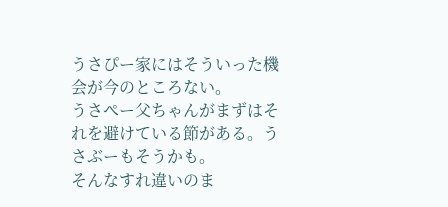うさぴー家にはそういった機会が今のところない。
うさぺー父ちゃんがまずはそれを避けている節がある。うさぶーもそうかも。
そんなすれ違いのま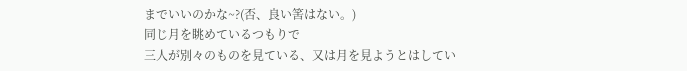までいいのかな~?(否、良い筈はない。)
同じ月を眺めているつもりで
三人が別々のものを見ている、又は月を見ようとはしてい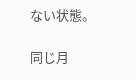ない状態。

同じ月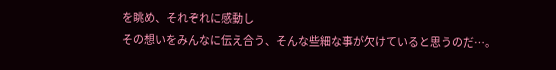を眺め、それぞれに感動し
その想いをみんなに伝え合う、そんな些細な事が欠けていると思うのだ…。